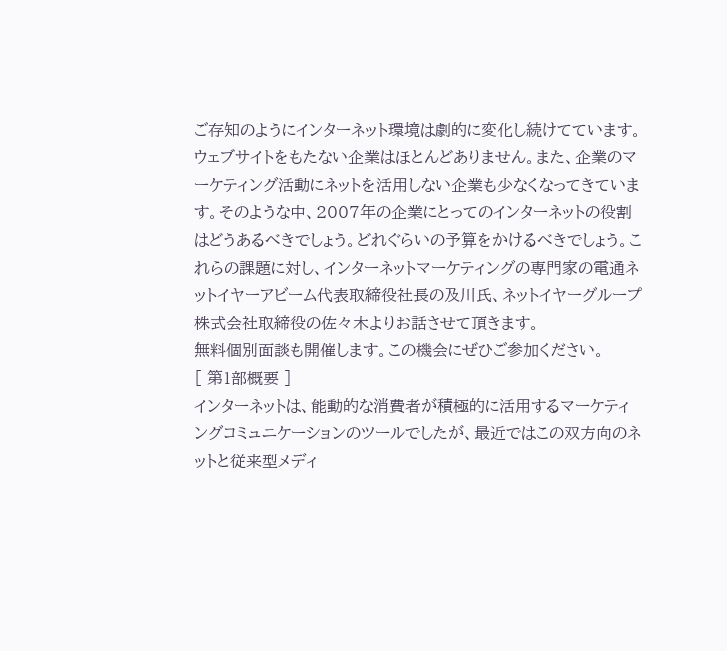ご存知のようにインターネット環境は劇的に変化し続けてています。ウェブサイトをもたない企業はほとんどありません。また、企業のマーケティング活動にネットを活用しない企業も少なくなってきています。そのような中、2007年の企業にとってのインターネットの役割はどうあるべきでしょう。どれぐらいの予算をかけるべきでしょう。これらの課題に対し、インターネットマーケティングの専門家の電通ネットイヤーアビーム代表取締役社長の及川氏、ネットイヤーグループ株式会社取締役の佐々木よりお話させて頂きます。
無料個別面談も開催します。この機会にぜひご参加ください。
[ 第1部概要 ]
インターネットは、能動的な消費者が積極的に活用するマーケティングコミュニケーションのツールでしたが、最近ではこの双方向のネットと従来型メディ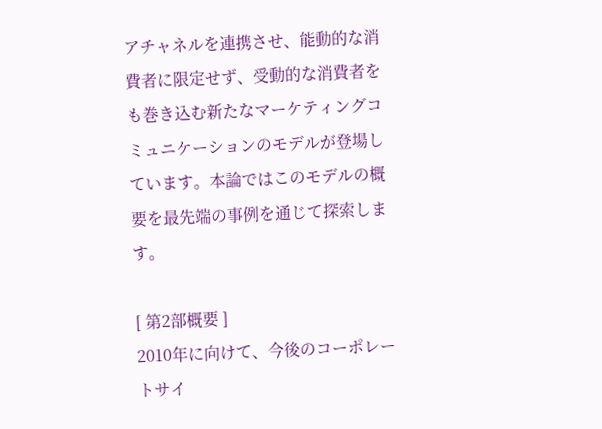アチャネルを連携させ、能動的な消費者に限定せず、受動的な消費者をも巻き込む新たなマーケティングコミュニケーションのモデルが登場しています。本論ではこのモデルの概要を最先端の事例を通じて探索します。

[ 第2部概要 ]
2010年に向けて、今後のコーポレートサイ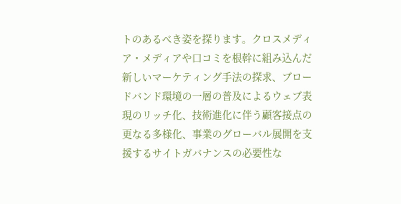トのあるべき姿を探ります。クロスメディア・メディアや口コミを根幹に組み込んだ新しいマーケティング手法の探求、ブロードバンド環境の一層の普及によるウェブ表現のリッチ化、技術進化に伴う顧客接点の更なる多様化、事業のグローバル展開を支援するサイトガバナンスの必要性な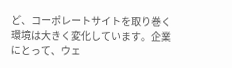ど、コーポレートサイトを取り巻く環境は大きく変化しています。企業にとって、ウェ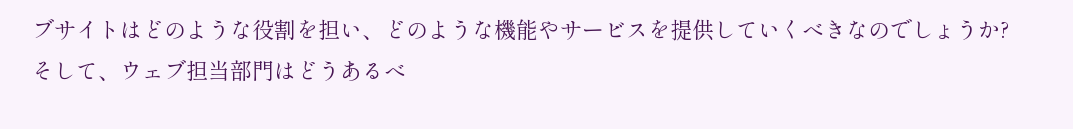ブサイトはどのような役割を担い、どのような機能やサービスを提供していくべきなのでしょうか?
そして、ウェブ担当部門はどうあるべ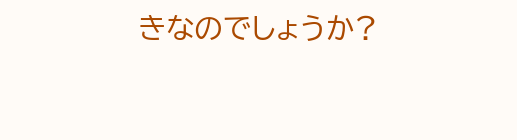きなのでしょうか?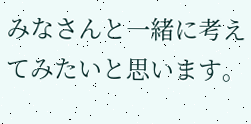みなさんと一緒に考えてみたいと思います。